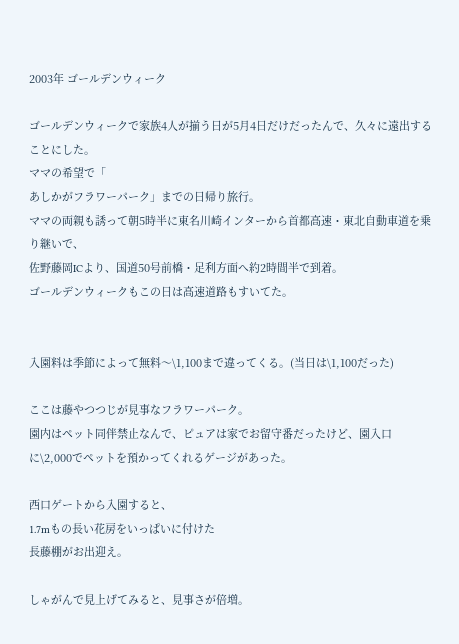2003年 ゴールデンウィーク

ゴールデンウィークで家族4人が揃う日が5月4日だけだったんで、久々に遠出することにした。
ママの希望で「
あしかがフラワーパーク」までの日帰り旅行。
ママの両親も誘って朝5時半に東名川崎インターから首都高速・東北自動車道を乗り継いで、
佐野藤岡ICより、国道50号前橋・足利方面へ約2時間半で到着。
ゴールデンウィークもこの日は高速道路もすいてた。


入園料は季節によって無料〜\1,100まで違ってくる。(当日は\1,100だった)

ここは藤やつつじが見事なフラワーパーク。
園内はペット同伴禁止なんで、ピュアは家でお留守番だったけど、園入口に\2,000でペットを預かってくれるゲージがあった。

西口ゲートから入園すると、
1.7mもの長い花房をいっぱいに付けた
長藤棚がお出迎え。

しゃがんで見上げてみると、見事さが倍増。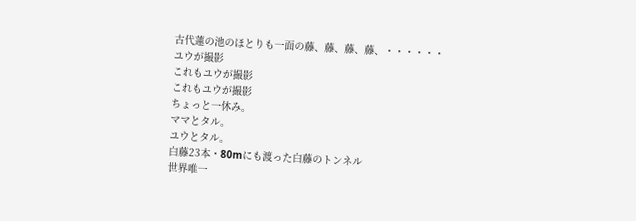古代蓮の池のほとりも一面の藤、藤、藤、藤、・・・・・・
ユウが撮影
これもユウが撮影
これもユウが撮影
ちょっと一休み。
ママとタル。
ユウとタル。
白藤23本・80mにも渡った白藤のトンネル
世界唯一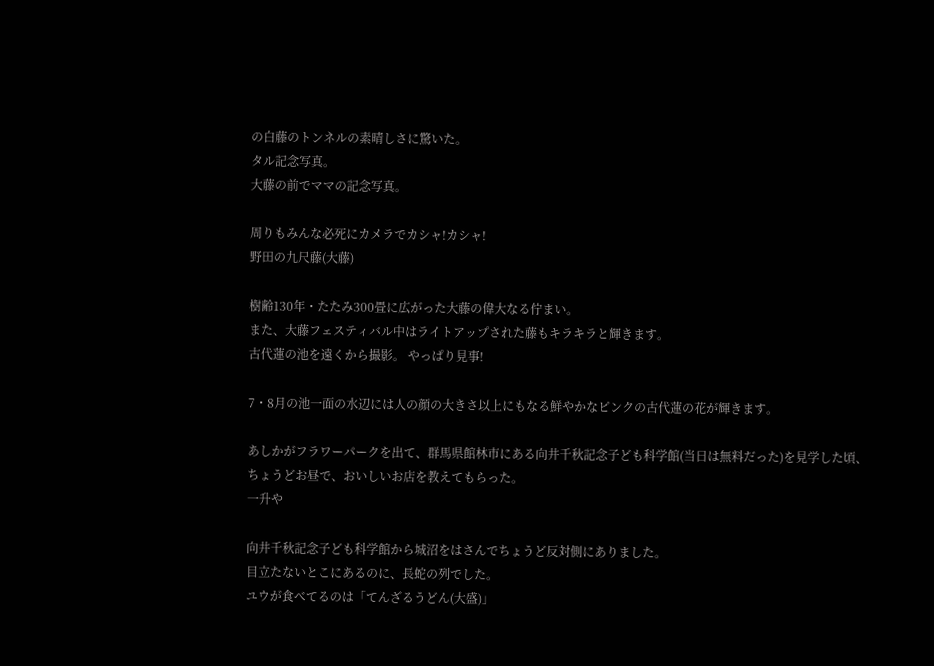の白藤のトンネルの素晴しさに驚いた。
タル記念写真。
大藤の前でママの記念写真。

周りもみんな必死にカメラでカシャ!カシャ!
野田の九尺藤(大藤)

樹齢130年・たたみ300畳に広がった大藤の偉大なる佇まい。
また、大藤フェスティバル中はライトアップされた藤もキラキラと輝きます。
古代蓮の池を遠くから撮影。 やっぱり見事!

7・8月の池一面の水辺には人の顔の大きさ以上にもなる鮮やかなピンクの古代蓮の花が輝きます。

あしかがフラワーパークを出て、群馬県館林市にある向井千秋記念子ども科学館(当日は無料だった)を見学した頃、
ちょうどお昼で、おいしいお店を教えてもらった。
一升や

向井千秋記念子ども科学館から城沼をはさんでちょうど反対側にありました。
目立たないとこにあるのに、長蛇の列でした。
ユウが食べてるのは「てんざるうどん(大盛)」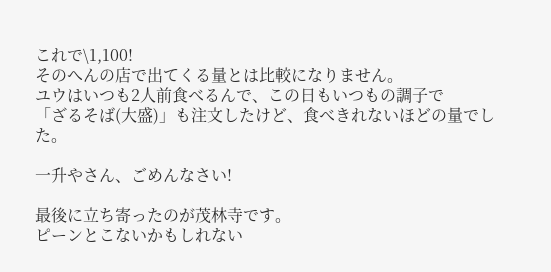これで\1,100!
そのへんの店で出てくる量とは比較になりません。
ユウはいつも2人前食べるんで、この日もいつもの調子で
「ざるそば(大盛)」も注文したけど、食べきれないほどの量でした。

一升やさん、ごめんなさい!

最後に立ち寄ったのが茂林寺です。
ピーンとこないかもしれない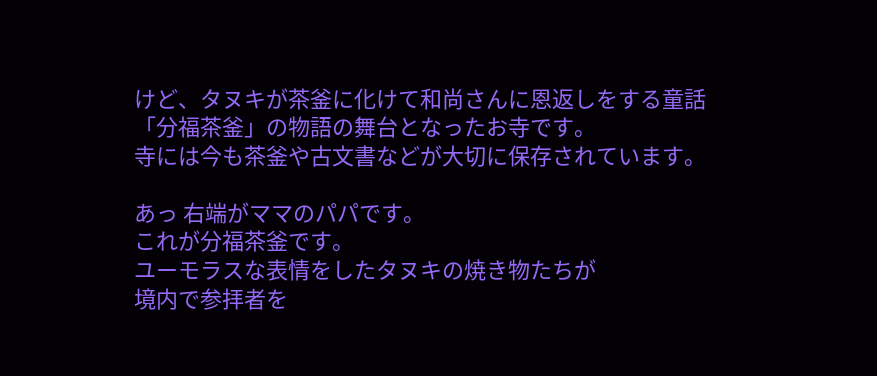けど、タヌキが茶釜に化けて和尚さんに恩返しをする童話
「分福茶釜」の物語の舞台となったお寺です。
寺には今も茶釜や古文書などが大切に保存されています。

あっ 右端がママのパパです。
これが分福茶釜です。
ユーモラスな表情をしたタヌキの焼き物たちが
境内で参拝者を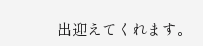出迎えてくれます。